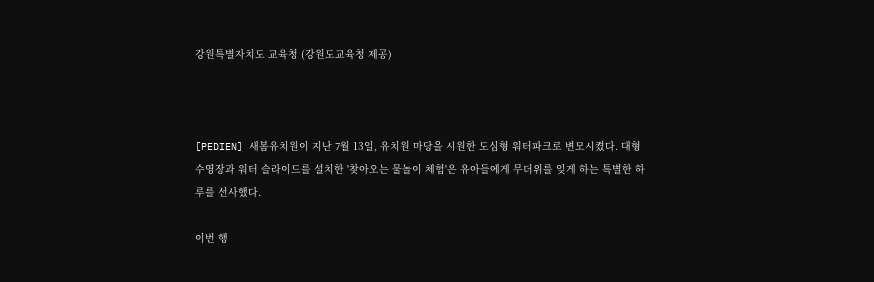강원특별자치도 교육청 (강원도교육청 제공)



[PEDIEN] 새봄유치원이 지난 7월 13일, 유치원 마당을 시원한 도심형 워터파크로 변모시켰다. 대형 수영장과 워터 슬라이드를 설치한 '찾아오는 물놀이 체험'은 유아들에게 무더위를 잊게 하는 특별한 하루를 선사했다.

이번 행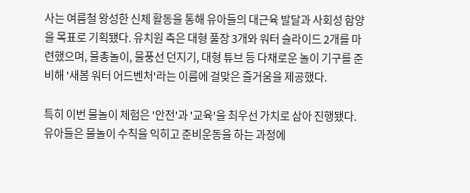사는 여름철 왕성한 신체 활동을 통해 유아들의 대근육 발달과 사회성 함양을 목표로 기획됐다. 유치원 측은 대형 풀장 3개와 워터 슬라이드 2개를 마련했으며, 물총놀이, 물풍선 던지기, 대형 튜브 등 다채로운 놀이 기구를 준비해 '새봄 워터 어드벤처'라는 이름에 걸맞은 즐거움을 제공했다.

특히 이번 물놀이 체험은 '안전'과 '교육'을 최우선 가치로 삼아 진행됐다. 유아들은 물놀이 수칙을 익히고 준비운동을 하는 과정에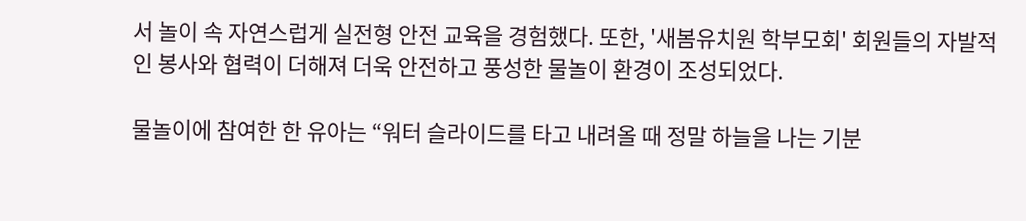서 놀이 속 자연스럽게 실전형 안전 교육을 경험했다. 또한, '새봄유치원 학부모회' 회원들의 자발적인 봉사와 협력이 더해져 더욱 안전하고 풍성한 물놀이 환경이 조성되었다.

물놀이에 참여한 한 유아는 “워터 슬라이드를 타고 내려올 때 정말 하늘을 나는 기분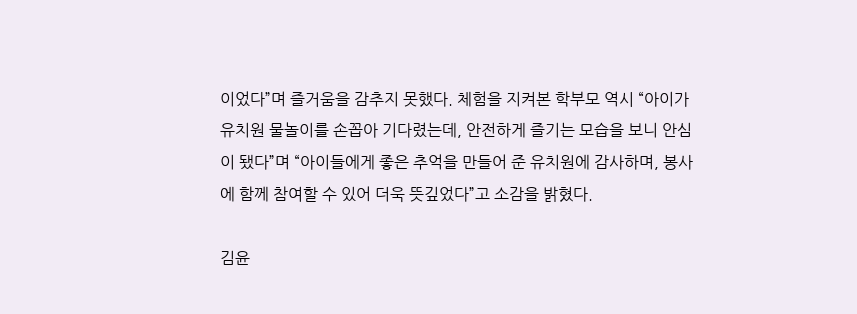이었다”며 즐거움을 감추지 못했다. 체험을 지켜본 학부모 역시 “아이가 유치원 물놀이를 손꼽아 기다렸는데, 안전하게 즐기는 모습을 보니 안심이 됐다”며 “아이들에게 좋은 추억을 만들어 준 유치원에 감사하며, 봉사에 함께 참여할 수 있어 더욱 뜻깊었다”고 소감을 밝혔다.

김윤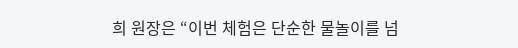희 원장은 “이번 체험은 단순한 물놀이를 넘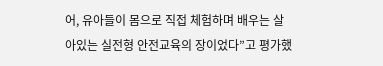어, 유아들이 몸으로 직접 체험하며 배우는 살아있는 실전형 안전교육의 장이었다”고 평가했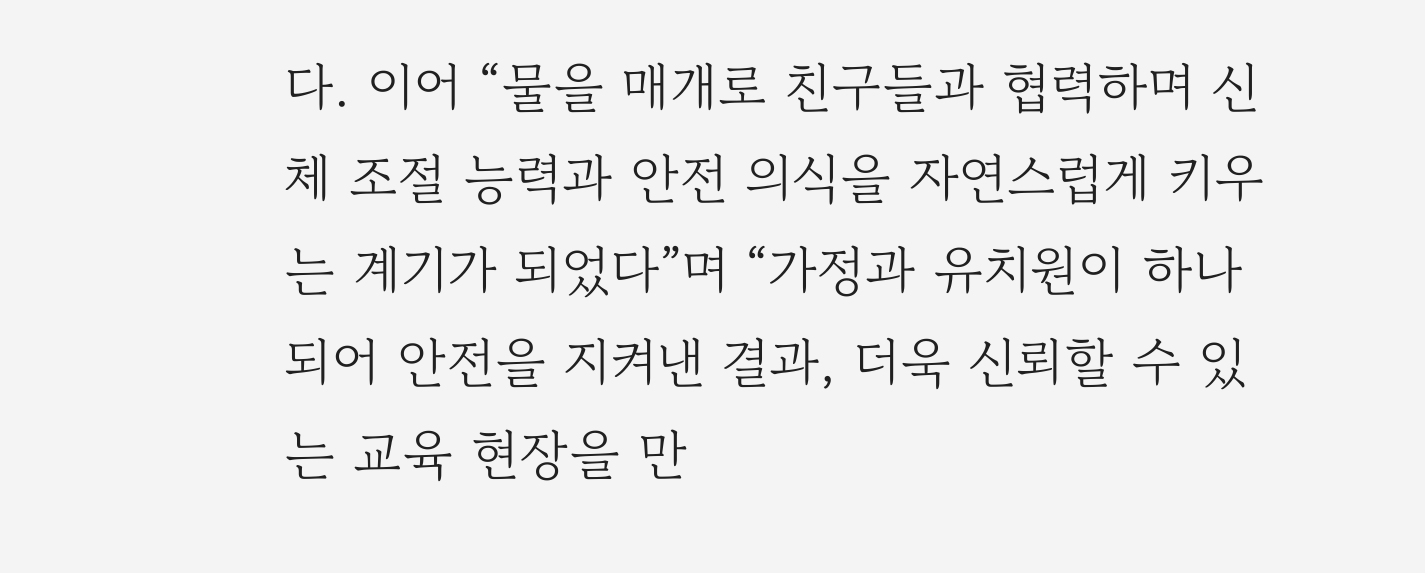다. 이어 “물을 매개로 친구들과 협력하며 신체 조절 능력과 안전 의식을 자연스럽게 키우는 계기가 되었다”며 “가정과 유치원이 하나 되어 안전을 지켜낸 결과, 더욱 신뢰할 수 있는 교육 현장을 만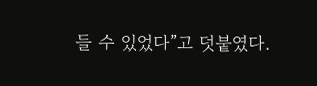들 수 있었다”고 덧붙였다.